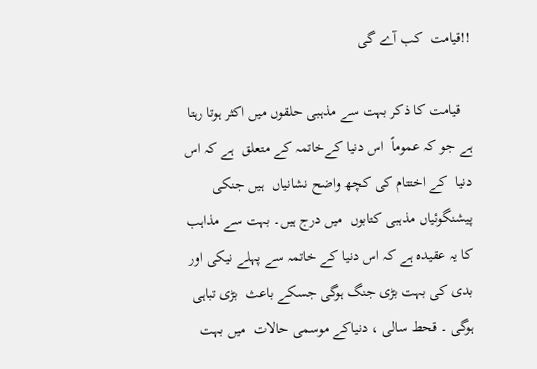!!قیامت  کب آے گی

   قیامت کا ذکر بہت سے مذہبی حلقوں میں اکثر ہوتا رہتا ہے جو کہ عموماً  اس دنیا کےخاتمہ کے متعلق  ہے کہ اس دنیا  کے اختتام کی کچھ واضح نشانیاں  ہیں جنکی پیشنگوئیاں مذہبی کتابوں  میں درج ہیں۔ بہت سے مذاہب  کا یہ عقیدہ ہے کہ اس دنیا کے خاتمہ سے پہلے نیکی اور بدی کی بہت بڑی جنگ ہوگی جسکے باعث  بڑی تباہی ہوگی ۔ قحط سالی ، دنیاکے موسمی حالات  میں بہت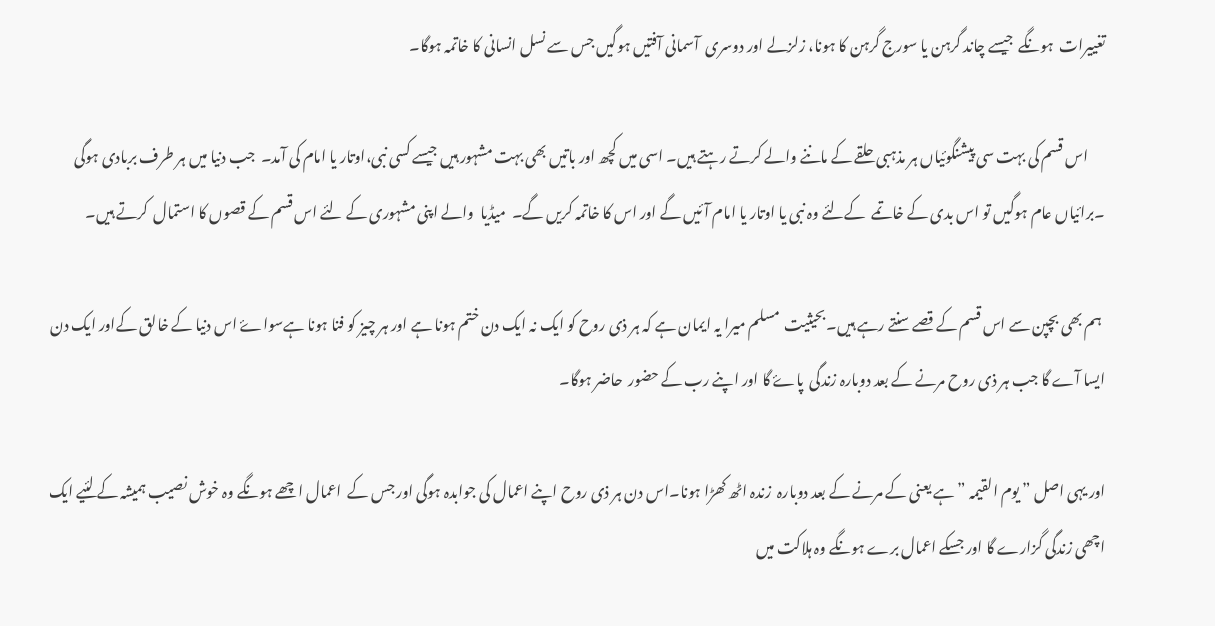تغییرات  ہونگے  جیسے چاند گرہن یا سورج گرہن کا ہونا، زلزلے اور دوسری  آسمانی آفتیں ہوگیں جس سے نسل انسانی کا خاتمہ ہوگا۔

      اس قسم کی بہت سی پیشنگوئیاں ہر مذہبی حلقے کے ماننے والے کرتے رہتے ہیں۔ اسی میں کچھ اور باتیں بھی بہت مشہور ہیں جیسے کسی نبی،اوتار یا امام کی آمد۔  جب دنیا میں ہر طرف بربادی ہوگی ۔برائیاں عام ہوگیں تو اس بدی کے خاتمے  کےلئے وہ نبی یا اوتار یا امام آئیں گے اور اس کا خاتمہ کریں گے۔  میڈیا  والے اپنی مشہوری کے لئے اس قسم کے قصوں کا استمال  کرتے ہیں۔

 ہم بھی بچپن سے اس قسم کے قصے سنتے رہے ہیں۔بحیثیت  مسلم میرا یہ ایمان ہے کہ ہر ذی روح کو ایک نہ ایک دن ختم ہونا ہے اور ہر چیز کو فنا ہونا ہےسواۓ اس دنیا کے خالق کےاور ایک دن ایسا آے گا جب ہر ذی روح مرنے کے بعد دوبارہ زندگی  پاۓ گا اور اپنے رب کے حضور  حاضر ہوگا۔

اور یہی اصل ” یوم القیمہ ” ہے یعنی کے مرنے کے بعد دوبارہ  زندہ اٹھ کھڑا ہونا۔اس دن ہر ذی روح اپنے اعمال کی جوابدہ ہوگی اور جس کے  اعمال اچھے ہونگے وہ خوش نصیب ہمیشہ کے لئیے ایک اچھی زندگی گزارے گا اور جسکے اعمال برے ہونگے وہ ہلاکت میں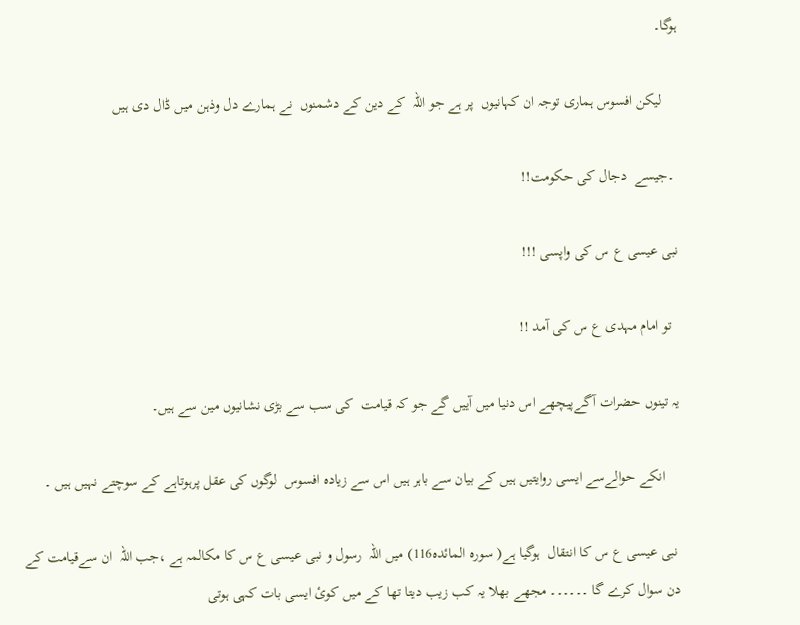ہوگا۔

    لیکن افسوس ہماری توجہ ان کہانیوں  پر ہے جو اللہ  کے دین کے دشمنوں  نے ہمارے دل وذہن میں ڈال دی ہیں

 ۔جیسے  دجال کی حکومت!!

نبی عیسی ع س کی واپسی !!!

  تو امام مہدی ع س کی آمد !!

یہ تینوں حضرات آگےپیچھے اس دنیا میں آییں گے جو کہ قیامت  کی سب سے بڑی نشانیوں مین سے ہیں۔

    انکے حوالےسے ایسی روایتیں ہیں کے بیان سے باہر ہیں اس سے زیادہ افسوس  لوگوں کی عقل پرہوتاہے کے سوچتے نہیں ہیں ۔

 نبی عیسی ع س کا انتقال  ہوگیا ہے( سورہ المائدہ116) میں اللہ  رسول و نبی عیسی ع س کا مکالمہ ہے ،جب اللہ  ان سےقیامت کے دن سوال کرے گا ۔۔۔۔۔۔ مجھے بھلا یہ کب زیب دیتا تھا کے میں کوئ ایسی بات کہی ہوتی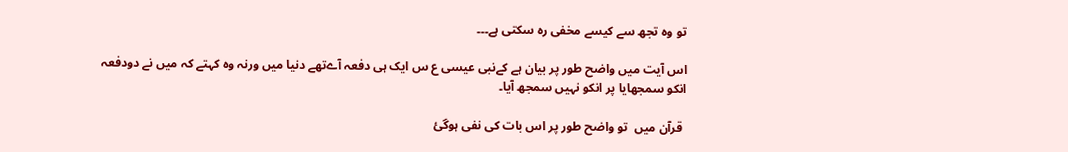تو وہ تجھ سے کیسے مخفی رہ سکتی ہے۔۔۔

اس آیت میں واضح طور پر بیان ہے کےنبی عیسی ع س ایک ہی دفعہ آےتھے دنیا میں ورنہ وہ کہتے کہ میں نے دودفعہ انکو سمجھایا پر انکو نہیں سمجھ آیا۔

 قرآن میں  تو واضح طور پر اس بات کی نفی ہوگئ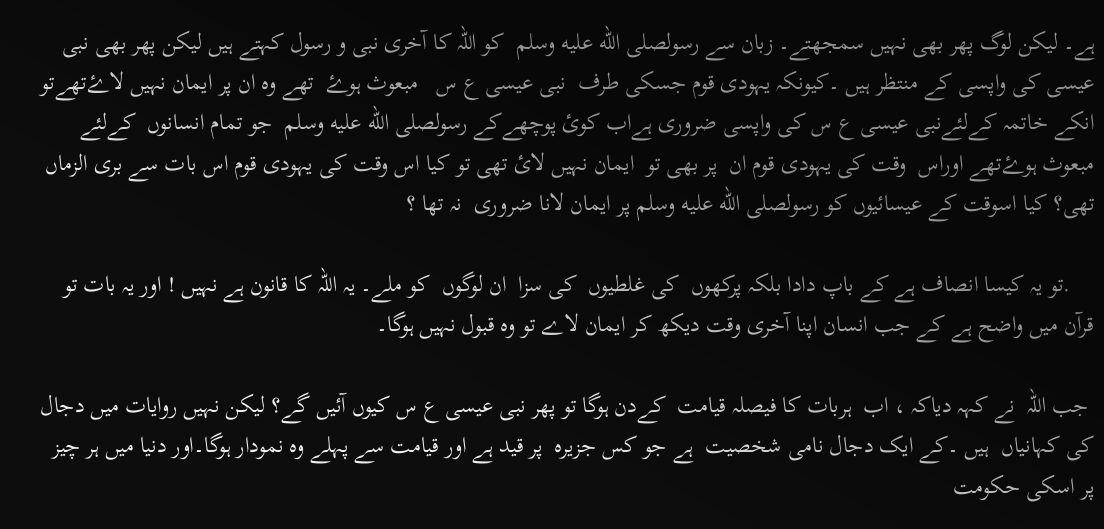ہے۔ لیکن لوگ پھر بھی نہیں سمجھتے۔ زبان سے رسولصلى الله عليه وسلم  کو اللہ کا آخری نبی و رسول کہتے ہیں لیکن پھر بھی نبی عیسی کی واپسی کے منتظر ہیں ۔کیونکہ یہودی قوم جسکی طرف  نبی عیسی ع س   مبعوث ہوۓ  تھے وہ ان پر ایمان نہیں لاۓتھےتو انکے خاتمہ کےلئےنبی عیسی ع س کی واپسی ضروری ہےاب کوئ پوچھےکے رسولصلى الله عليه وسلم  جو تمام انسانوں  کےلئے مبعوث ہوۓتھے اوراس  وقت کی یہودی قوم ان  پر بھی تو  ایمان نہیں لائ تھی تو کیا اس وقت کی یہودی قوم اس بات سے بری الزماں تھی؟ کیا اسوقت کے عیسائیوں کو رسولصلى الله عليه وسلم پر ایمان لانا ضروری  نہ تھا ؟

    .تو یہ کیسا انصاف ہے کے باپ دادا بلکہ پرکھوں  کی غلطیوں  کی سزا  ان لوگوں  کو ملے۔ یہ اللہ کا قانون ہے نہیں ! اور یہ بات تو قرآن میں واضح ہے کے جب انسان اپنا آخری وقت دیکھ کر ایمان لاے تو وہ قبول نہیں ہوگا۔

 جب اللہ  نے کہہ دیاکہ ، اب  ہربات کا فیصلہ قیامت  کےدن ہوگا تو پھر نبی عیسی ع س کیوں آئیں گے؟ لیکن نہیں روایات میں دجال کی کہانیاں  ہیں ۔کے ایک دجال نامی شخصیت  ہے جو کس جزیرہ  پر قید ہے اور قیامت سے پہلے وہ نمودار ہوگا۔اور دنیا میں ہر چیز پر اسکی حکومت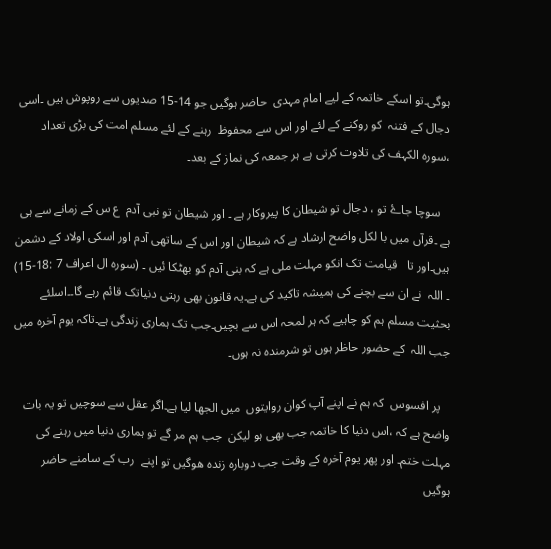ہوگی۔تو اسکے خاتمہ کے لیے امام مہدی  حاضر ہوگیں جو 14-15 صدیوں سے روپوش ہیں ۔اسی دجال کے فتنہ  کو روکنے کے لئے اور اس سے محفوظ  رہنے کے لئے مسلم امت کی بڑی تعداد ،سورہ الکہف کی تلاوت کرتی ہے ہر جمعہ کی نماز کے بعد۔

   سوچا جاۓ تو ، دجال تو شیطان کا پیروکار ہے ۔ اور شیطان تو نبی آدم  ع س کے زمانے سے ہی  ہے ۔قرآں میں با لکل واضح ارشاد ہے کہ شیطان اور اس کے ساتھی آدم اور اسکی اولاد کے دشمن ہیں۔اور تا   قیامت تک انکو مہلت ملی ہے کہ بنی آدم کو بھٹکا ئیں ۔ (سورہ ال اعراف 7 :18-15)  ۔ اللہ  نے ان سے بچنے کی ہمیشہ تاکید کی ہے۔یہ قانون بھی رہتی دنیاتک قائم رہے گا۔۔اسلئے بحثیت مسلم ہم کو چاہیے کہ ہر لمحہ اس سے بچیں۔جب تک ہماری زندگی ہے۔تاکہ یوم آخرہ میں جب اللہ  کے حضور حاظر ہوں تو شرمندہ نہ ہوں۔

   پر افسوس  کہ ہم نے اپنے آپ کوان روایتوں  میں الجھا لیا ہے۔اگر عقل سے سوچیں تو یہ بات واضح ہے کہ ،اس دنیا کا خاتمہ جب بھی ہو لیکن  جب ہم مر گے تو ہماری دنیا میں رہنے کی مہلت ختم۔ اور پھر یوم آخرہ کے وقت جب دوبارہ زندہ ھوگیں تو اپنے  رب کے سامنے حاضر ہوگیں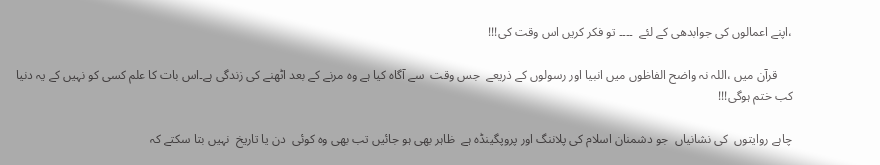،اپنے اعمالوں کی جوابدهی کے لئے  ۔۔۔۔ تو فکر کریں اس وقت کی!!!

     قرآن میں ،اللہ نہ واضح الفاظوں میں انبیا اور رسولوں کے ذریعے  جس وقت  سے آگاہ کیا ہے وہ مرنے کے بعد اٹھنے کی زندگی ہے۔اس بات کا علم کسی کو نہیں کے یہ دنیا کب ختم ہوگی!!!

چاہے روایتوں  کی نشانیاں  جو دشمنان اسلام کی پلاننگ اور پروپگینڈہ ہے  ظاہر بھی ہو جائیں تب بھی وہ کوئی  دن یا تاریخ  نہیں بتا سکتے کہ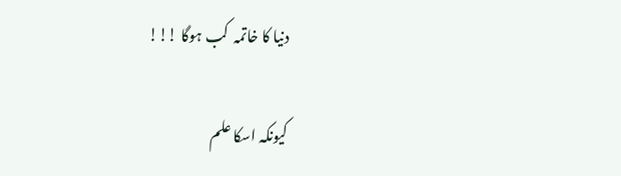دنیا کا خاتمہ  کب ہوگا !!!

کیونکہ اسکا علم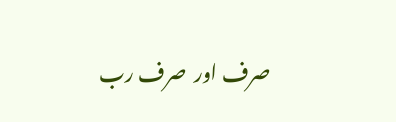صرف اور  صرف رب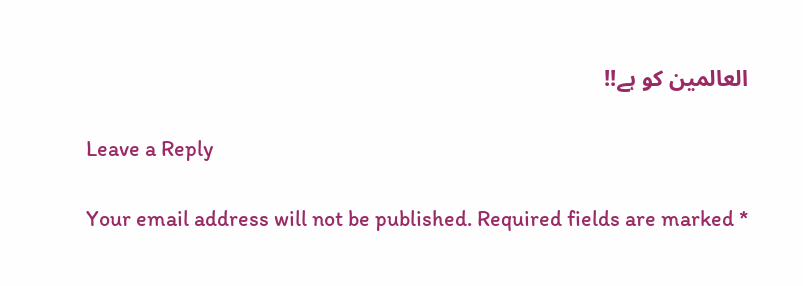العالمین کو ہے!!

Leave a Reply

Your email address will not be published. Required fields are marked *